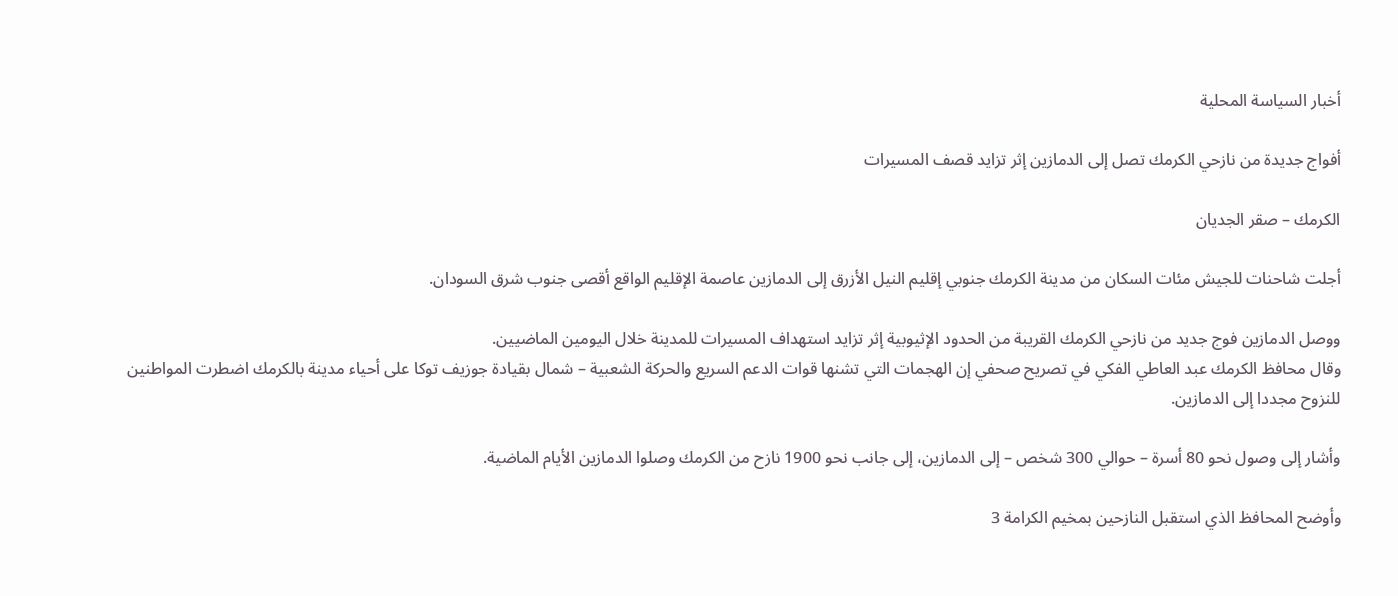أخبار السياسة المحلية

أفواج جديدة من نازحي الكرمك تصل إلى الدمازين إثر تزايد قصف المسيرات

الكرمك – صقر الجديان

أجلت شاحنات للجيش مئات السكان من مدينة الكرمك جنوبي إقليم النيل الأزرق إلى الدمازين عاصمة الإقليم الواقع أقصى جنوب شرق السودان.

ووصل الدمازين فوج جديد من نازحي الكرمك القريبة من الحدود الإثيوبية إثر تزايد استهداف المسيرات للمدينة خلال اليومين الماضيين.
وقال محافظ الكرمك عبد العاطي الفكي في تصريح صحفي إن الهجمات التي تشنها قوات الدعم السريع والحركة الشعبية – شمال بقيادة جوزيف توكا على أحياء مدينة بالكرمك اضطرت المواطنين للنزوح مجددا إلى الدمازين.

وأشار إلى وصول نحو 80 أسرة – حوالي 300 شخص – إلى الدمازين، إلى جانب نحو 1900 نازح من الكرمك وصلوا الدمازين الأيام الماضية.

وأوضح المحافظ الذي استقبل النازحين بمخيم الكرامة 3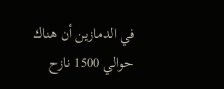في الدمازين أن هناك حوالي 1500 نازح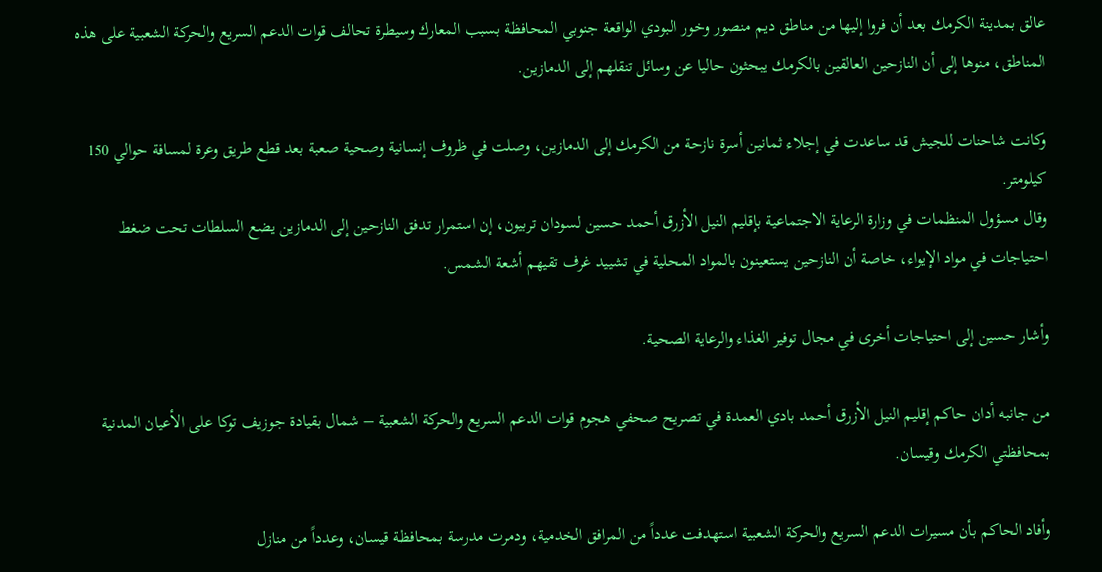عالق بمدينة الكرمك بعد أن فروا إليها من مناطق ديم منصور وخور البودي الواقعة جنوبي المحافظة بسبب المعارك وسيطرة تحالف قوات الدعم السريع والحركة الشعبية على هذه المناطق، منوها إلى أن النازحين العالقين بالكرمك يبحثون حاليا عن وسائل تنقلهم إلى الدمازين.

وكانت شاحنات للجيش قد ساعدت في إجلاء ثمانين أسرة نازحة من الكرمك إلى الدمازين، وصلت في ظروف إنسانية وصحية صعبة بعد قطع طريق وعرة لمسافة حوالي 150 كيلومتر.
وقال مسؤول المنظمات في وزارة الرعاية الاجتماعية بإقليم النيل الأزرق أحمد حسين لسودان تربيون، إن استمرار تدفق النازحين إلى الدمازين يضع السلطات تحت ضغط احتياجات في مواد الإيواء، خاصة أن النازحين يستعينون بالمواد المحلية في تشييد غرف تقيهم أشعة الشمس.

وأشار حسين إلى احتياجات أخرى في مجال توفير الغذاء والرعاية الصحية.

من جانبه أدان حاكم إقليم النيل الأزرق أحمد بادي العمدة في تصريح صحفي هجوم قوات الدعم السريع والحركة الشعبية – شمال بقيادة جوزيف توكا على الأعيان المدنية بمحافظتي الكرمك وقيسان.

وأفاد الحاكم بأن مسيرات الدعم السريع والحركة الشعبية استهدفت عدداً من المرافق الخدمية، ودمرت مدرسة بمحافظة قيسان، وعدداً من منازل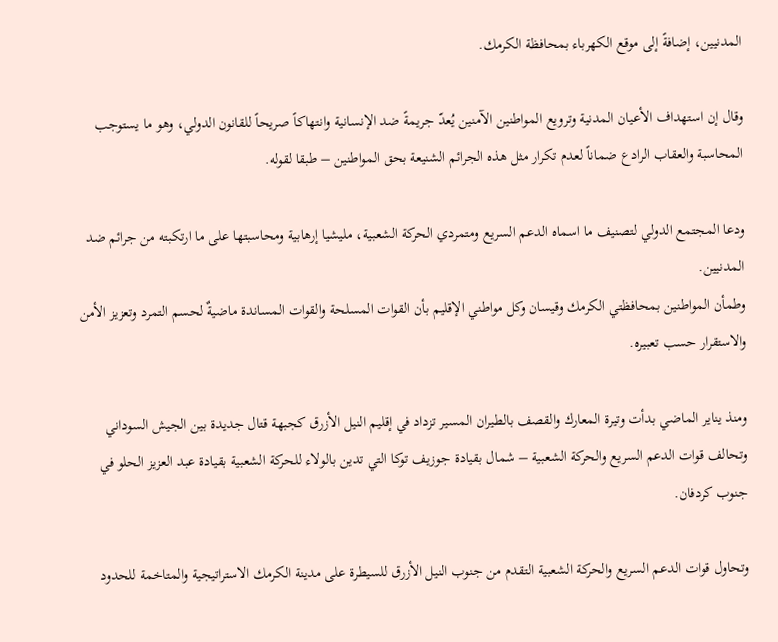المدنيين، إضافةً إلى موقع الكهرباء بمحافظة الكرمك.

وقال إن استهداف الأعيان المدنية وترويع المواطنين الآمنين يُعدّ جريمةً ضد الإنسانية وانتهاكاً صريحاً للقانون الدولي، وهو ما يستوجب المحاسبة والعقاب الرادع ضماناً لعدم تكرار مثل هذه الجرائم الشنيعة بحق المواطنين – طبقا لقوله.

ودعا المجتمع الدولي لتصنيف ما اسماه الدعم السريع ومتمردي الحركة الشعبية، مليشيا إرهابية ومحاسبتها على ما ارتكبته من جرائم ضد المدنيين.
وطمأن المواطنين بمحافظتي الكرمك وقيسان وكل مواطني الإقليم بأن القوات المسلحة والقوات المساندة ماضيةٌ لحسم التمرد وتعزيز الأمن والاستقرار حسب تعبيره.

ومنذ يناير الماضي بدأت وتيرة المعارك والقصف بالطيران المسير تزداد في إقليم النيل الأزرق كجبهة قتال جديدة بين الجيش السوداني وتحالف قوات الدعم السريع والحركة الشعبية – شمال بقيادة جوزيف توكا التي تدين بالولاء للحركة الشعبية بقيادة عبد العزيز الحلو في جنوب كردفان.

وتحاول قوات الدعم السريع والحركة الشعبية التقدم من جنوب النيل الأزرق للسيطرة على مدينة الكرمك الاستراتيجية والمتاخمة للحدود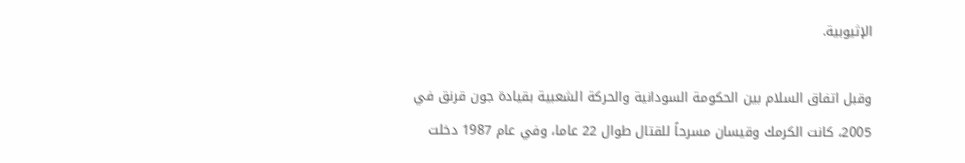الإثيوبية.

وقبل اتفاق السلام بين الحكومة السودانية والحركة الشعبية بقيادة جون قرنق في 2005، كانت الكرمك وقيسان مسرحاً للقتال طوال 22 عاما، وفي عام 1987 دخلت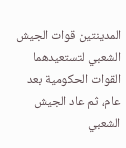المدينتين قوات الجيش الشعبي لتستعيدهما القوات الحكومية بعد عام، ثم عاد الجيش الشعبي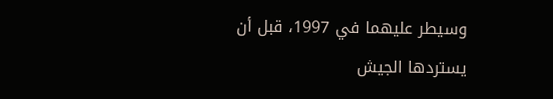وسيطر عليهما في 1997، قبل أن يستردها الجيش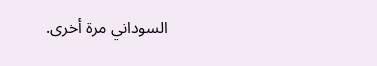السوداني مرة أخرى.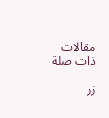مقالات ذات صلة

زر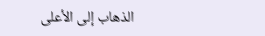الذهاب إلى الأعلى